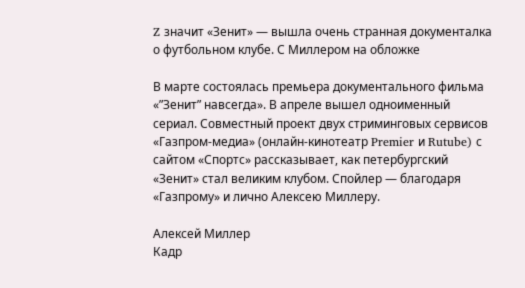Z значит «Зенит» — вышла очень странная документалка о футбольном клубе. С Миллером на обложке

В марте состоялась премьера документального фильма «”Зенит” навсегда». В апреле вышел одноименный сериал. Совместный проект двух стриминговых сервисов «Газпром-медиа» (онлайн-кинотеатр Premier и Rutube) с сайтом «Спортс» рассказывает, как петербургский «Зенит» стал великим клубом. Спойлер — благодаря «Газпрому» и лично Алексею Миллеру.

Алексей Миллер
Кадр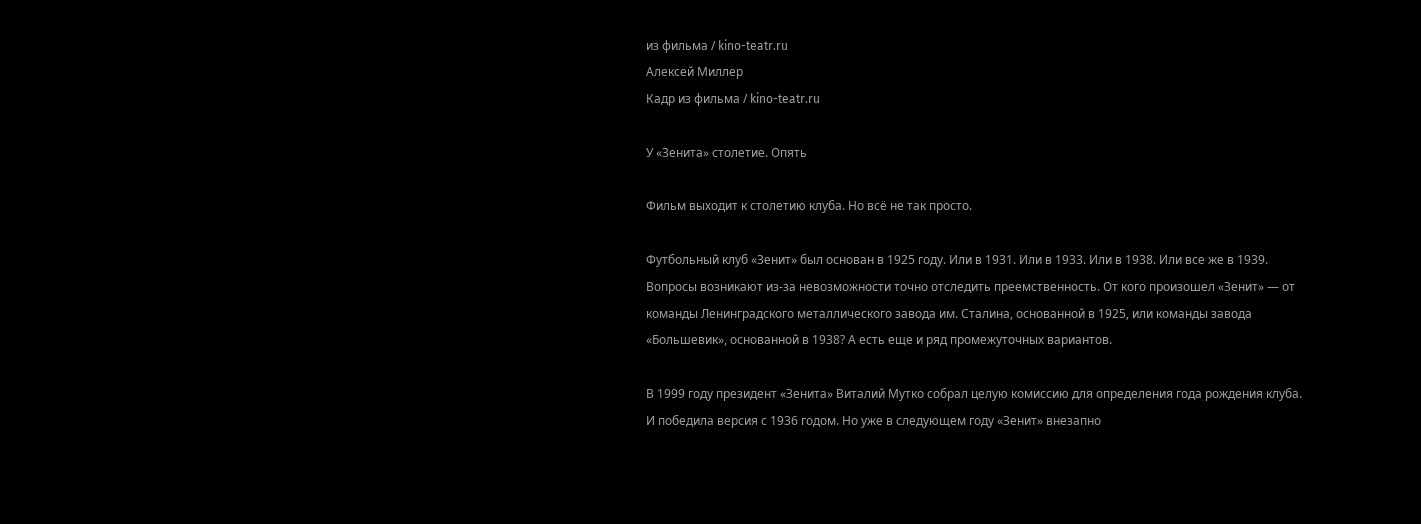из фильма / kino-teatr.ru
Алексей Миллер
Кадр из фильма / kino-teatr.ru

У «Зенита» столетие. Опять

Фильм выходит к столетию клуба. Но всё не так просто.

Футбольный клуб «Зенит» был основан в 1925 году. Или в 1931. Или в 1933. Или в 1938. Или все же в 1939. Вопросы возникают из-за невозможности точно отследить преемственность. От кого произошел «Зенит» — от команды Ленинградского металлического завода им. Сталина, основанной в 1925, или команды завода «Большевик», основанной в 1938? А есть еще и ряд промежуточных вариантов.

В 1999 году президент «Зенита» Виталий Мутко собрал целую комиссию для определения года рождения клуба. И победила версия с 1936 годом. Но уже в следующем году «Зенит» внезапно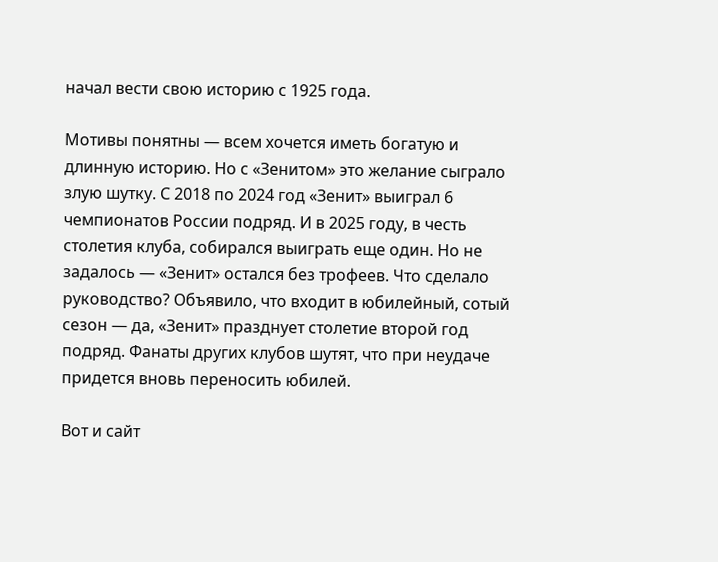начал вести свою историю с 1925 года.

Мотивы понятны — всем хочется иметь богатую и длинную историю. Но с «Зенитом» это желание сыграло злую шутку. С 2018 по 2024 год «Зенит» выиграл 6 чемпионатов России подряд. И в 2025 году, в честь столетия клуба, собирался выиграть еще один. Но не задалось — «Зенит» остался без трофеев. Что сделало руководство? Объявило, что входит в юбилейный, сотый сезон — да, «Зенит» празднует столетие второй год подряд. Фанаты других клубов шутят, что при неудаче придется вновь переносить юбилей.

Вот и сайт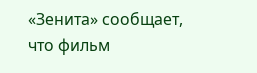«Зенита» сообщает, что фильм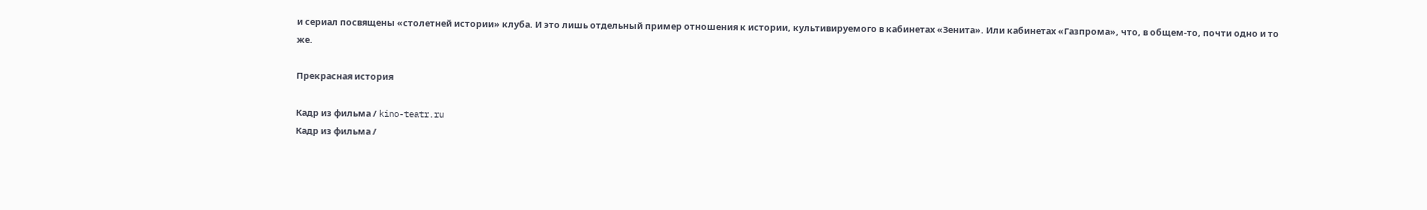и сериал посвящены «столетней истории» клуба. И это лишь отдельный пример отношения к истории, культивируемого в кабинетах «Зенита». Или кабинетах «Газпрома», что, в общем-то, почти одно и то же.

Прекрасная история

Кадр из фильма / kino-teatr.ru
Кадр из фильма /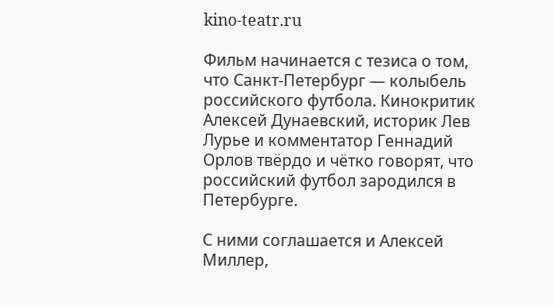kino-teatr.ru

Фильм начинается с тезиса о том, что Санкт-Петербург — колыбель российского футбола. Кинокритик Алексей Дунаевский, историк Лев Лурье и комментатор Геннадий Орлов твёрдо и чётко говорят, что российский футбол зародился в Петербурге.

С ними соглашается и Алексей Миллер,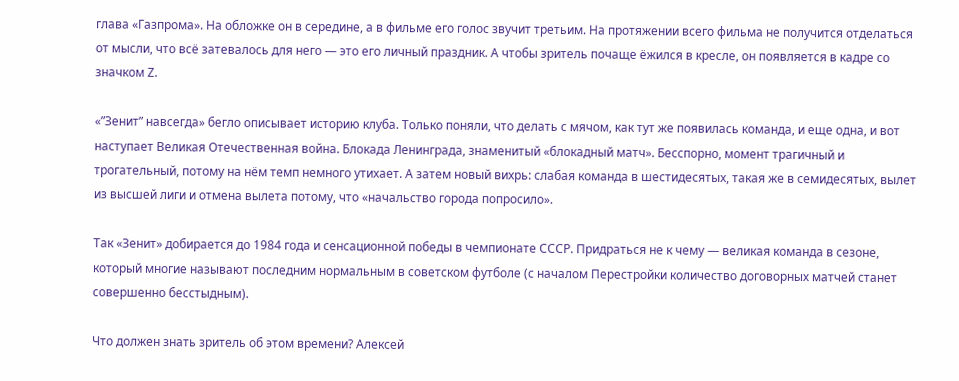глава «Газпрома». На обложке он в середине, а в фильме его голос звучит третьим. На протяжении всего фильма не получится отделаться от мысли, что всё затевалось для него — это его личный праздник. А чтобы зритель почаще ёжился в кресле, он появляется в кадре со значком Z.

«”Зенит” навсегда» бегло описывает историю клуба. Только поняли, что делать с мячом, как тут же появилась команда, и еще одна, и вот наступает Великая Отечественная война. Блокада Ленинграда, знаменитый «блокадный матч». Бесспорно, момент трагичный и трогательный, потому на нём темп немного утихает. А затем новый вихрь: слабая команда в шестидесятых, такая же в семидесятых, вылет из высшей лиги и отмена вылета потому, что «начальство города попросило».

Так «Зенит» добирается до 1984 года и сенсационной победы в чемпионате СССР. Придраться не к чему — великая команда в сезоне, который многие называют последним нормальным в советском футболе (с началом Перестройки количество договорных матчей станет совершенно бесстыдным).

Что должен знать зритель об этом времени? Алексей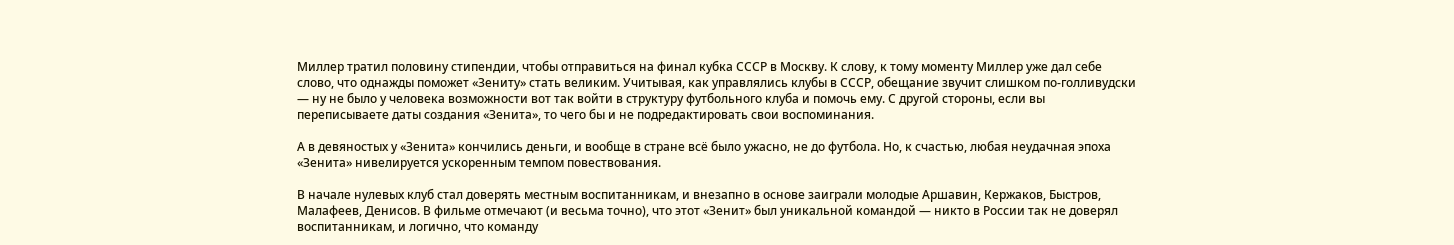Миллер тратил половину стипендии, чтобы отправиться на финал кубка СССР в Москву. К слову, к тому моменту Миллер уже дал себе слово, что однажды поможет «Зениту» стать великим. Учитывая, как управлялись клубы в СССР, обещание звучит слишком по-голливудски — ну не было у человека возможности вот так войти в структуру футбольного клуба и помочь ему. С другой стороны, если вы переписываете даты создания «Зенита», то чего бы и не подредактировать свои воспоминания.

А в девяностых у «Зенита» кончились деньги, и вообще в стране всё было ужасно, не до футбола. Но, к счастью, любая неудачная эпоха «Зенита» нивелируется ускоренным темпом повествования.

В начале нулевых клуб стал доверять местным воспитанникам, и внезапно в основе заиграли молодые Аршавин, Кержаков, Быстров, Малафеев, Денисов. В фильме отмечают (и весьма точно), что этот «Зенит» был уникальной командой — никто в России так не доверял воспитанникам, и логично, что команду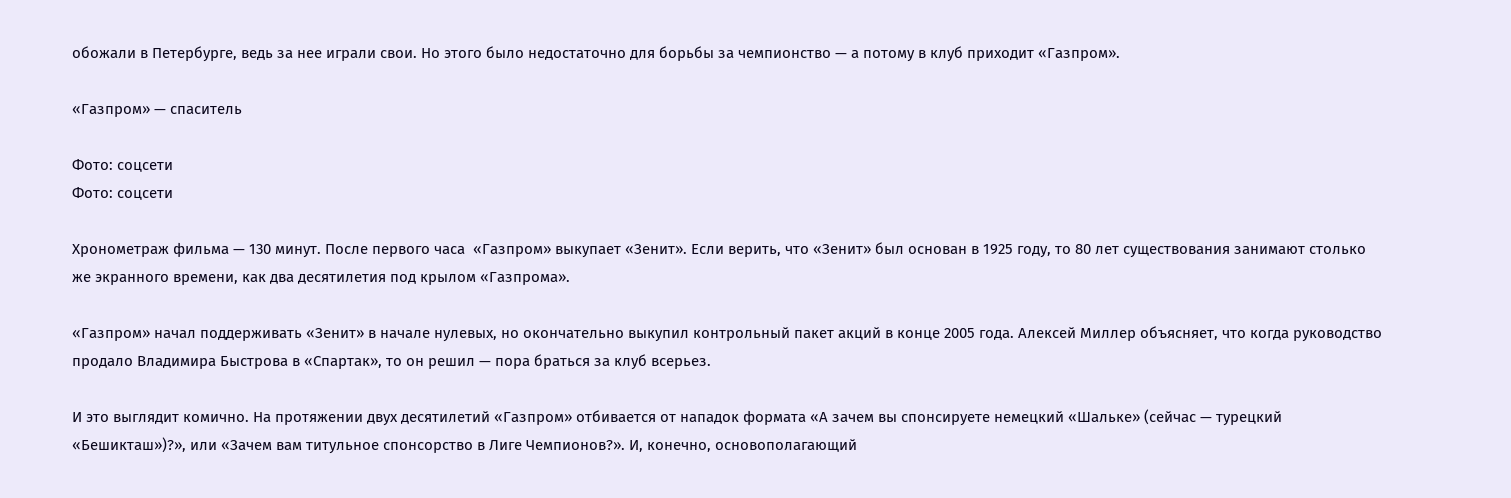обожали в Петербурге, ведь за нее играли свои. Но этого было недостаточно для борьбы за чемпионство — а потому в клуб приходит «Газпром».

«Газпром» — спаситель

Фото: соцсети
Фото: соцсети

Хронометраж фильма — 130 минут. После первого часа  «Газпром» выкупает «Зенит». Если верить, что «Зенит» был основан в 1925 году, то 80 лет существования занимают столько же экранного времени, как два десятилетия под крылом «Газпрома».

«Газпром» начал поддерживать «Зенит» в начале нулевых, но окончательно выкупил контрольный пакет акций в конце 2005 года. Алексей Миллер объясняет, что когда руководство продало Владимира Быстрова в «Спартак», то он решил — пора браться за клуб всерьез.

И это выглядит комично. На протяжении двух десятилетий «Газпром» отбивается от нападок формата «А зачем вы спонсируете немецкий «Шальке» (сейчас — турецкий «Бешикташ»)?», или «Зачем вам титульное спонсорство в Лиге Чемпионов?». И, конечно, основополагающий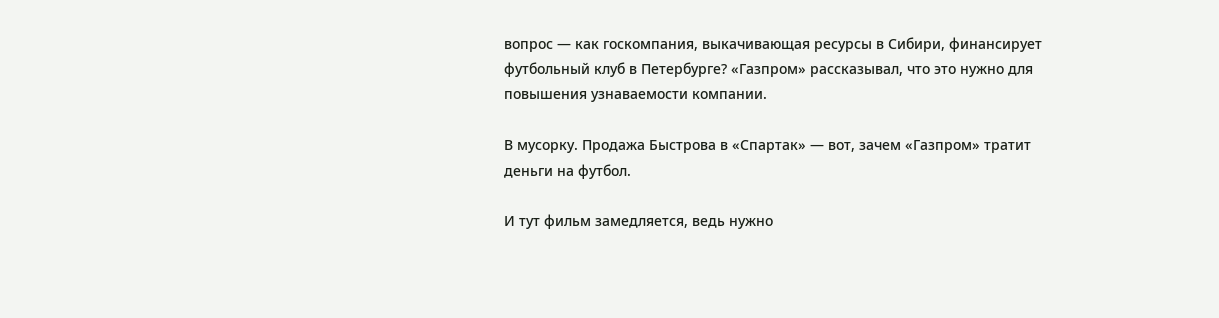вопрос — как госкомпания, выкачивающая ресурсы в Сибири, финансирует футбольный клуб в Петербурге? «Газпром» рассказывал, что это нужно для повышения узнаваемости компании.

В мусорку. Продажа Быстрова в «Спартак» — вот, зачем «Газпром» тратит деньги на футбол.

И тут фильм замедляется, ведь нужно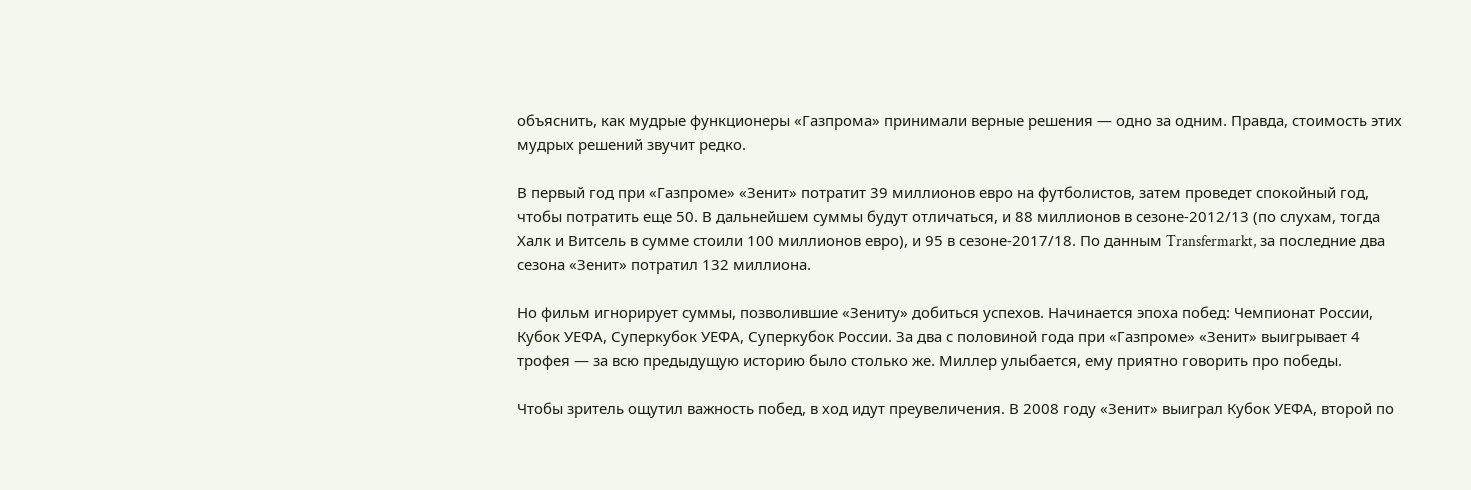объяснить, как мудрые функционеры «Газпрома» принимали верные решения — одно за одним. Правда, стоимость этих мудрых решений звучит редко.

В первый год при «Газпроме» «Зенит» потратит 39 миллионов евро на футболистов, затем проведет спокойный год, чтобы потратить еще 50. В дальнейшем суммы будут отличаться, и 88 миллионов в сезоне-2012/13 (по слухам, тогда Халк и Витсель в сумме стоили 100 миллионов евро), и 95 в сезоне-2017/18. По данным Transfermarkt, за последние два сезона «Зенит» потратил 132 миллиона.

Но фильм игнорирует суммы, позволившие «Зениту» добиться успехов. Начинается эпоха побед: Чемпионат России, Кубок УЕФА, Суперкубок УЕФА, Суперкубок России. За два с половиной года при «Газпроме» «Зенит» выигрывает 4 трофея — за всю предыдущую историю было столько же. Миллер улыбается, ему приятно говорить про победы.

Чтобы зритель ощутил важность побед, в ход идут преувеличения. В 2008 году «Зенит» выиграл Кубок УЕФА, второй по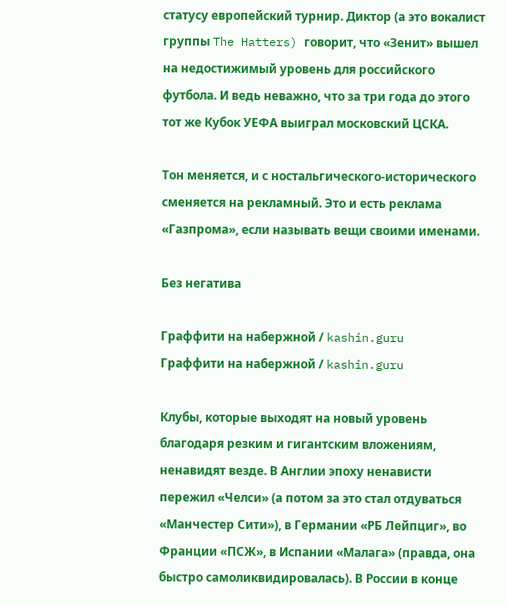статусу европейский турнир. Диктор (а это вокалист группы The Hatters) говорит, что «Зенит» вышел на недостижимый уровень для российского футбола. И ведь неважно, что за три года до этого тот же Кубок УЕФА выиграл московский ЦСКА.

Тон меняется, и с ностальгического-исторического сменяется на рекламный. Это и есть реклама «Газпрома», если называть вещи своими именами.

Без негатива

Граффити на набержной / kashin.guru
Граффити на набержной / kashin.guru

Клубы, которые выходят на новый уровень благодаря резким и гигантским вложениям, ненавидят везде. В Англии эпоху ненависти пережил «Челси» (а потом за это стал отдуваться «Манчестер Сити»), в Германии «РБ Лейпциг», во Франции «ПСЖ», в Испании «Малага» (правда, она быстро самоликвидировалась). В России в конце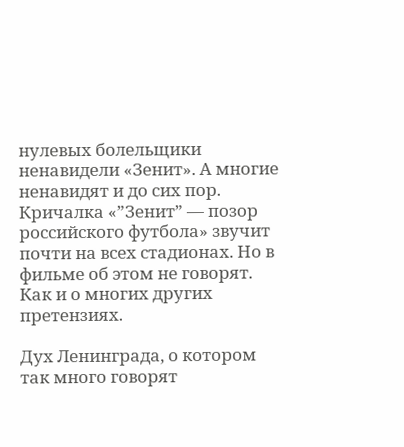нулевых болельщики ненавидели «Зенит». А многие ненавидят и до сих пор. Кричалка «”Зенит” — позор российского футбола» звучит почти на всех стадионах. Но в фильме об этом не говорят. Как и о многих других претензиях.

Дух Ленинграда, о котором так много говорят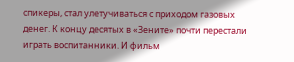спикеры, стал улетучиваться с приходом газовых денег. К концу десятых в «Зените» почти перестали играть воспитанники. И фильм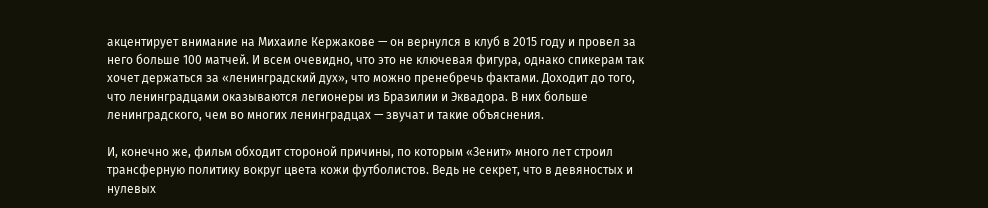акцентирует внимание на Михаиле Кержакове — он вернулся в клуб в 2015 году и провел за него больше 100 матчей. И всем очевидно, что это не ключевая фигура, однако спикерам так хочет держаться за «ленинградский дух», что можно пренебречь фактами. Доходит до того, что ленинградцами оказываются легионеры из Бразилии и Эквадора. В них больше ленинградского, чем во многих ленинградцах — звучат и такие объяснения.

И, конечно же, фильм обходит стороной причины, по которым «Зенит» много лет строил трансферную политику вокруг цвета кожи футболистов. Ведь не секрет, что в девяностых и нулевых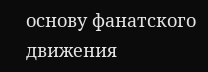основу фанатского движения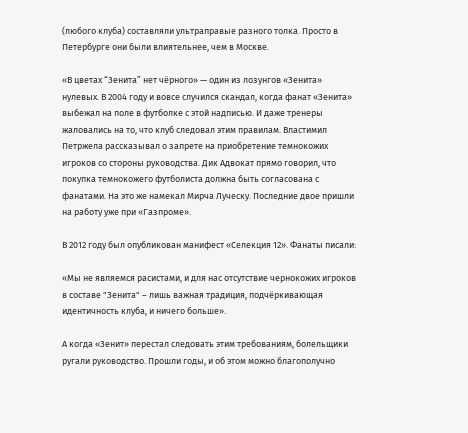(любого клуба) составляли ультраправые разного толка. Просто в Петербурге они были влиятельнее, чем в Москве.

«В цветах “Зенита” нет чёрного» — один из лозунгов «Зенита» нулевых. В 2004 году и вовсе случился скандал, когда фанат «Зенита» выбежал на поле в футболке с этой надписью. И даже тренеры жаловались на то, что клуб следовал этим правилам. Властимил Петржела рассказывал о запрете на приобретение темнокожих игроков со стороны руководства. Дик Адвокат прямо говорил, что покупка темнокожего футболиста должна быть согласована с фанатами. На это же намекал Мирча Луческу. Последние двое пришли на работу уже при «Газпроме».

В 2012 году был опубликован манифест «Селекция 12». Фанаты писали:

«Мы не являемся расистами, и для нас отсутствие чернокожих игроков в составе "Зенита" – лишь важная традиция, подчёркивающая идентичность клуба, и ничего больше».

А когда «Зенит» перестал следовать этим требованиям, болельщики ругали руководство. Прошли годы, и об этом можно благополучно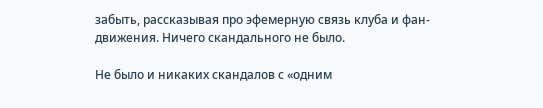забыть, рассказывая про эфемерную связь клуба и фан-движения. Ничего скандального не было.

Не было и никаких скандалов с «одним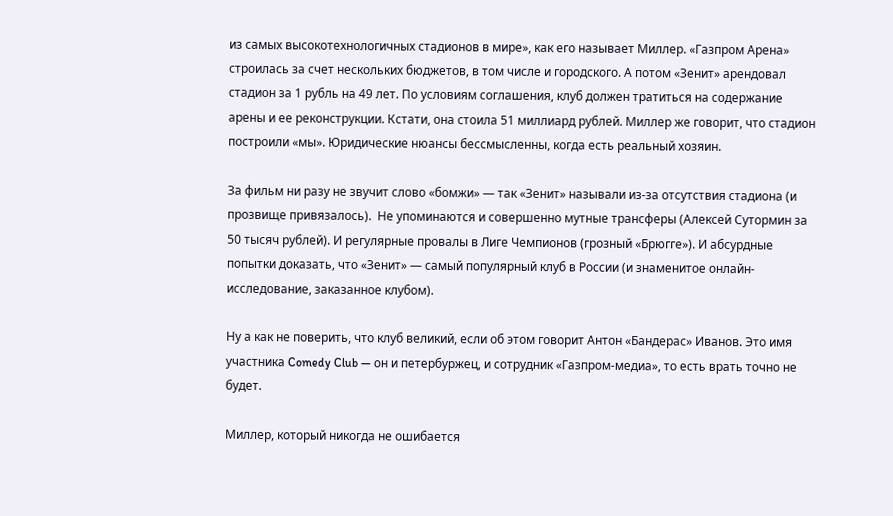из самых высокотехнологичных стадионов в мире», как его называет Миллер. «Газпром Арена» строилась за счет нескольких бюджетов, в том числе и городского. А потом «Зенит» арендовал стадион за 1 рубль на 49 лет. По условиям соглашения, клуб должен тратиться на содержание арены и ее реконструкции. Кстати, она стоила 51 миллиард рублей. Миллер же говорит, что стадион построили «мы». Юридические нюансы бессмысленны, когда есть реальный хозяин.

За фильм ни разу не звучит слово «бомжи» — так «Зенит» называли из-за отсутствия стадиона (и прозвище привязалось).  Не упоминаются и совершенно мутные трансферы (Алексей Сутормин за 50 тысяч рублей). И регулярные провалы в Лиге Чемпионов (грозный «Брюгге»). И абсурдные попытки доказать, что «Зенит» — самый популярный клуб в России (и знаменитое онлайн-исследование, заказанное клубом).

Ну а как не поверить, что клуб великий, если об этом говорит Антон «Бандерас» Иванов. Это имя участника Comedy Club — он и петербуржец, и сотрудник «Газпром-медиа», то есть врать точно не будет.

Миллер, который никогда не ошибается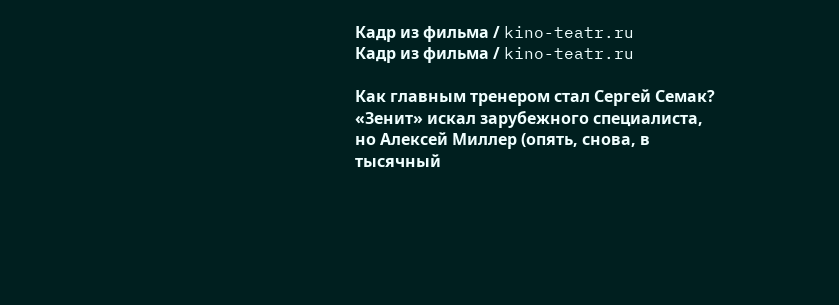Кадр из фильма / kino-teatr.ru
Кадр из фильма / kino-teatr.ru

Как главным тренером стал Сергей Семак? «Зенит» искал зарубежного специалиста, но Алексей Миллер (опять, снова, в тысячный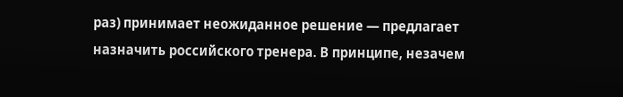раз) принимает неожиданное решение — предлагает назначить российского тренера. В принципе, незачем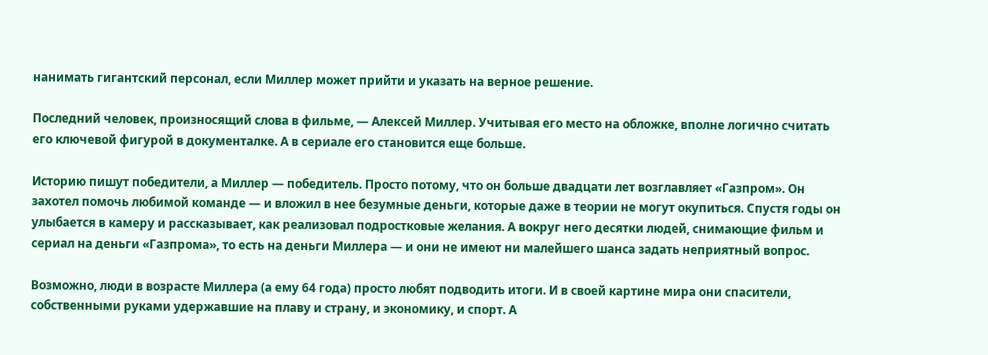нанимать гигантский персонал, если Миллер может прийти и указать на верное решение.

Последний человек, произносящий слова в фильме, — Алексей Миллер. Учитывая его место на обложке, вполне логично считать его ключевой фигурой в документалке. А в сериале его становится еще больше.

Историю пишут победители, а Миллер — победитель. Просто потому, что он больше двадцати лет возглавляет «Газпром». Он захотел помочь любимой команде — и вложил в нее безумные деньги, которые даже в теории не могут окупиться. Спустя годы он улыбается в камеру и рассказывает, как реализовал подростковые желания. А вокруг него десятки людей, снимающие фильм и сериал на деньги «Газпрома», то есть на деньги Миллера — и они не имеют ни малейшего шанса задать неприятный вопрос.

Возможно, люди в возрасте Миллера (а ему 64 года) просто любят подводить итоги. И в своей картине мира они спасители, собственными руками удержавшие на плаву и страну, и экономику, и спорт. А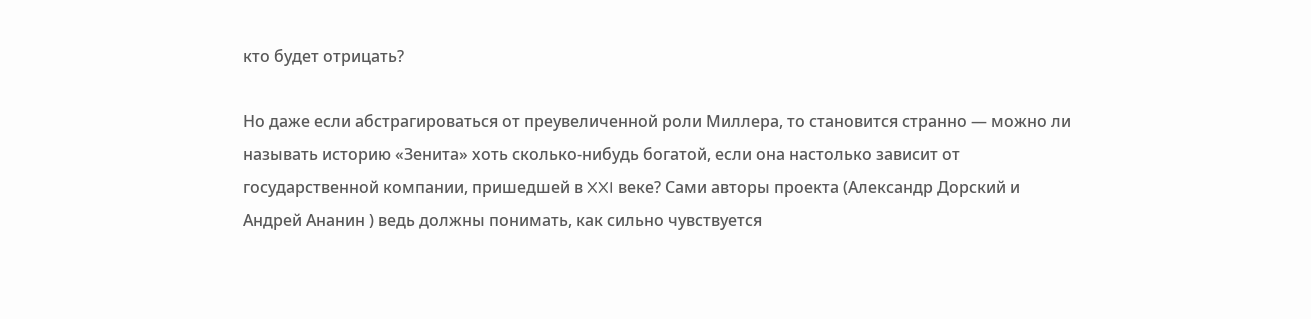кто будет отрицать?

Но даже если абстрагироваться от преувеличенной роли Миллера, то становится странно — можно ли называть историю «Зенита» хоть сколько-нибудь богатой, если она настолько зависит от государственной компании, пришедшей в XXI веке? Сами авторы проекта (Александр Дорский и Андрей Ананин ) ведь должны понимать, как сильно чувствуется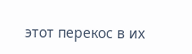этот перекос в их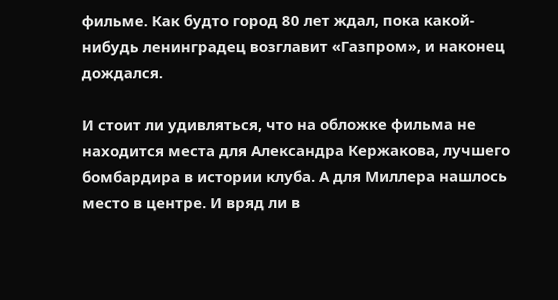фильме. Как будто город 80 лет ждал, пока какой-нибудь ленинградец возглавит «Газпром», и наконец дождался.

И стоит ли удивляться, что на обложке фильма не находится места для Александра Кержакова, лучшего бомбардира в истории клуба. А для Миллера нашлось место в центре. И вряд ли в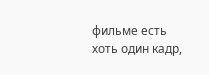фильме есть хоть один кадр,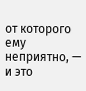от которого ему неприятно, — и это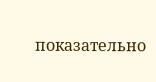показательно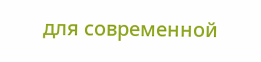для современной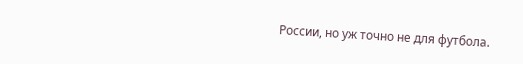России, но уж точно не для футбола.